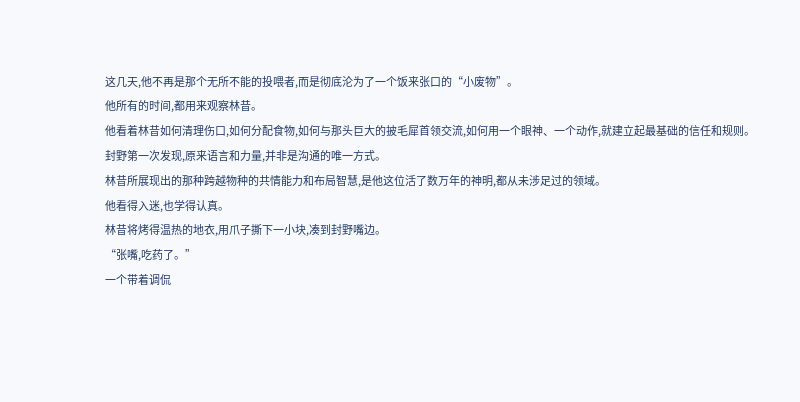这几天,他不再是那个无所不能的投喂者,而是彻底沦为了一个饭来张口的“小废物”。
他所有的时间,都用来观察林昔。
他看着林昔如何清理伤口,如何分配食物,如何与那头巨大的披毛犀首领交流,如何用一个眼神、一个动作,就建立起最基础的信任和规则。
封野第一次发现,原来语言和力量,并非是沟通的唯一方式。
林昔所展现出的那种跨越物种的共情能力和布局智慧,是他这位活了数万年的神明,都从未涉足过的领域。
他看得入迷,也学得认真。
林昔将烤得温热的地衣,用爪子撕下一小块,凑到封野嘴边。
“张嘴,吃药了。”
一个带着调侃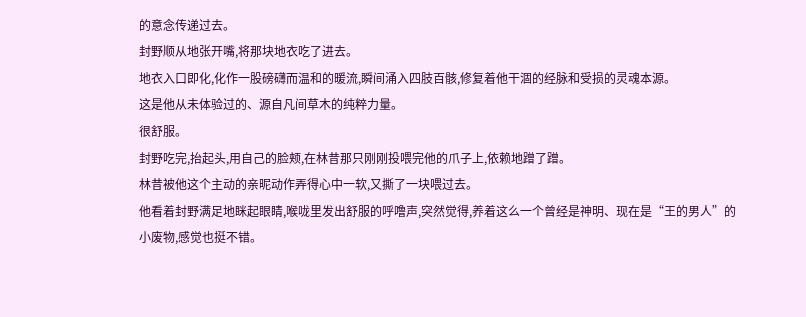的意念传递过去。
封野顺从地张开嘴,将那块地衣吃了进去。
地衣入口即化,化作一股磅礴而温和的暖流,瞬间涌入四肢百骸,修复着他干涸的经脉和受损的灵魂本源。
这是他从未体验过的、源自凡间草木的纯粹力量。
很舒服。
封野吃完,抬起头,用自己的脸颊,在林昔那只刚刚投喂完他的爪子上,依赖地蹭了蹭。
林昔被他这个主动的亲昵动作弄得心中一软,又撕了一块喂过去。
他看着封野满足地眯起眼睛,喉咙里发出舒服的呼噜声,突然觉得,养着这么一个曾经是神明、现在是“王的男人”的小废物,感觉也挺不错。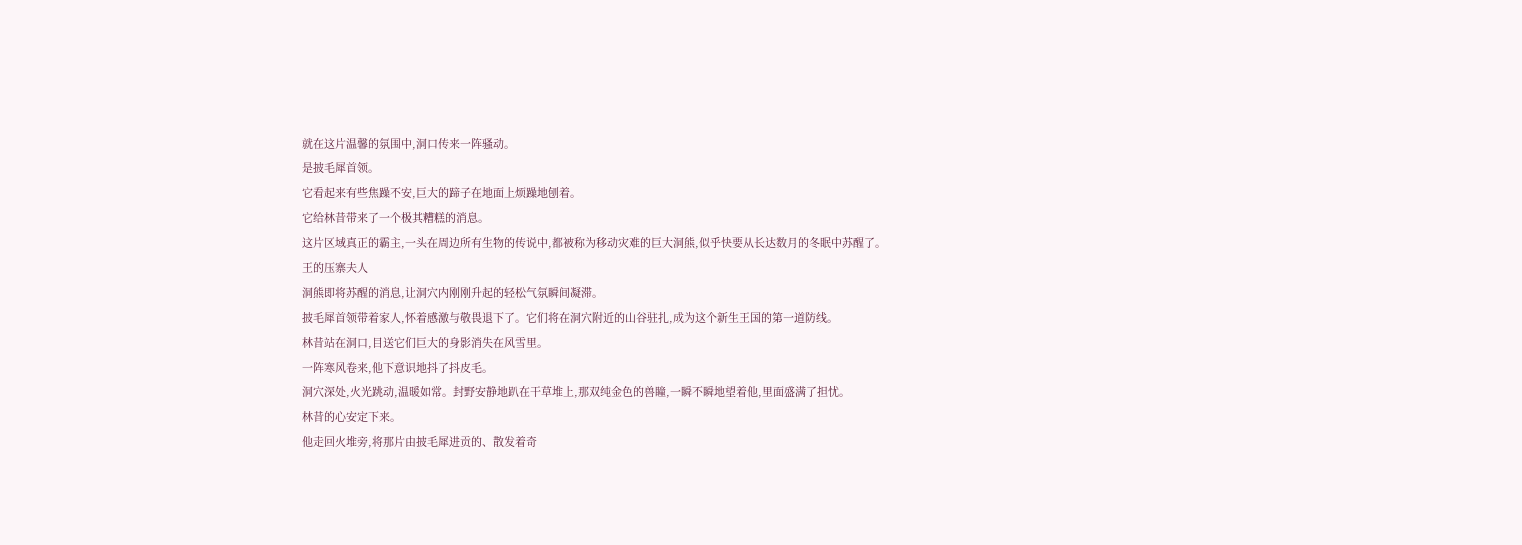就在这片温馨的氛围中,洞口传来一阵骚动。
是披毛犀首领。
它看起来有些焦躁不安,巨大的蹄子在地面上烦躁地刨着。
它给林昔带来了一个极其糟糕的消息。
这片区域真正的霸主,一头在周边所有生物的传说中,都被称为移动灾难的巨大洞熊,似乎快要从长达数月的冬眠中苏醒了。
王的压寨夫人
洞熊即将苏醒的消息,让洞穴内刚刚升起的轻松气氛瞬间凝滞。
披毛犀首领带着家人,怀着感激与敬畏退下了。它们将在洞穴附近的山谷驻扎,成为这个新生王国的第一道防线。
林昔站在洞口,目送它们巨大的身影消失在风雪里。
一阵寒风卷来,他下意识地抖了抖皮毛。
洞穴深处,火光跳动,温暖如常。封野安静地趴在干草堆上,那双纯金色的兽瞳,一瞬不瞬地望着他,里面盛满了担忧。
林昔的心安定下来。
他走回火堆旁,将那片由披毛犀进贡的、散发着奇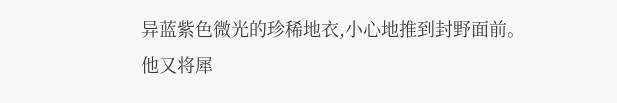异蓝紫色微光的珍稀地衣,小心地推到封野面前。
他又将犀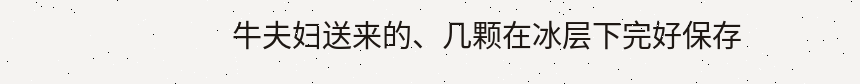牛夫妇送来的、几颗在冰层下完好保存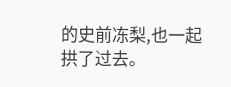的史前冻梨,也一起拱了过去。